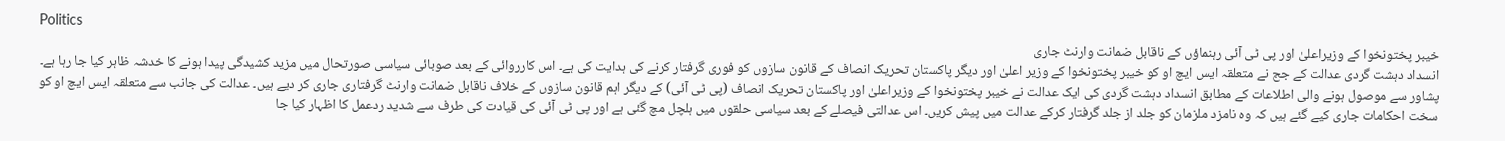Politics
خیبر پختونخوا کے وزیراعلیٰ اور پی ٹی آئی رہنماؤں کے ناقابل ضمانت وارنٹ جاری
انسداد دہشت گردی عدالت کے جج نے متعلقہ ایس ایچ او کو خیبر پختونخوا کے وزیر اعلیٰ اور دیگر پاکستان تحریک انصاف کے قانون سازوں کو فوری گرفتار کرنے کی ہدایت کی ہے۔ اس کارروائی کے بعد صوبائی سیاسی صورتحال میں مزید کشیدگی پیدا ہونے کا خدشہ ظاہر کیا جا رہا ہے۔
پشاور سے موصول ہونے والی اطلاعات کے مطابق انسداد دہشت گردی کی ایک عدالت نے خیبر پختونخوا کے وزیراعلیٰ اور پاکستان تحریک انصاف (پی ٹی آئی) کے دیگر اہم قانون سازوں کے خلاف ناقابل ضمانت وارنٹ گرفتاری جاری کر دیے ہیں۔ عدالت کی جانب سے متعلقہ ایس ایچ او کو سخت احکامات جاری کیے گئے ہیں کہ وہ نامزد ملزمان کو جلد از جلد گرفتار کرکے عدالت میں پیش کریں۔ اس عدالتی فیصلے کے بعد سیاسی حلقوں میں ہلچل مچ گئی ہے اور پی ٹی آئی کی قیادت کی طرف سے شدید ردعمل کا اظہار کیا جا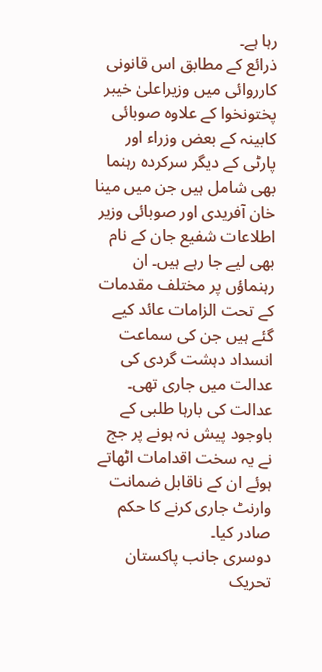رہا ہے۔
ذرائع کے مطابق اس قانونی کارروائی میں وزیراعلیٰ خیبر پختونخوا کے علاوہ صوبائی کابینہ کے بعض وزراء اور پارٹی کے دیگر سرکردہ رہنما بھی شامل ہیں جن میں مینا خان آفریدی اور صوبائی وزیر اطلاعات شفیع جان کے نام بھی لیے جا رہے ہیں۔ ان رہنماؤں پر مختلف مقدمات کے تحت الزامات عائد کیے گئے ہیں جن کی سماعت انسداد دہشت گردی کی عدالت میں جاری تھی۔ عدالت کی بارہا طلبی کے باوجود پیش نہ ہونے پر جج نے یہ سخت اقدامات اٹھاتے ہوئے ان کے ناقابل ضمانت وارنٹ جاری کرنے کا حکم صادر کیا۔
دوسری جانب پاکستان تحریک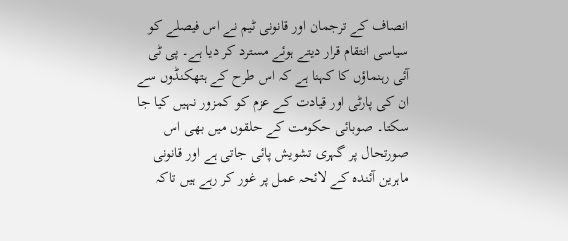انصاف کے ترجمان اور قانونی ٹیم نے اس فیصلے کو سیاسی انتقام قرار دیتے ہوئے مسترد کر دیا ہے۔ پی ٹی آئی رہنماؤں کا کہنا ہے کہ اس طرح کے ہتھکنڈوں سے ان کی پارٹی اور قیادت کے عزم کو کمزور نہیں کیا جا سکتا۔ صوبائی حکومت کے حلقوں میں بھی اس صورتحال پر گہری تشویش پائی جاتی ہے اور قانونی ماہرین آئندہ کے لائحہ عمل پر غور کر رہے ہیں تاکہ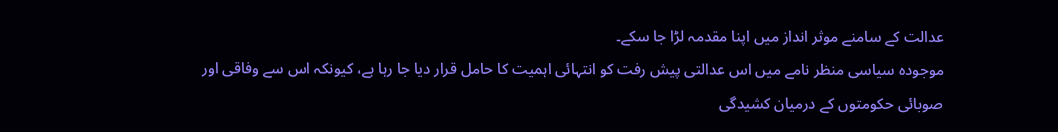عدالت کے سامنے موثر انداز میں اپنا مقدمہ لڑا جا سکے۔
موجودہ سیاسی منظر نامے میں اس عدالتی پیش رفت کو انتہائی اہمیت کا حامل قرار دیا جا رہا ہے، کیونکہ اس سے وفاقی اور صوبائی حکومتوں کے درمیان کشیدگی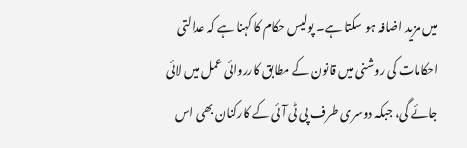میں مزید اضافہ ہو سکتا ہے۔ پولیس حکام کا کہنا ہے کہ عدالتی احکامات کی روشنی میں قانون کے مطابق کارروائی عمل میں لائی جائے گی، جبکہ دوسری طرف پی ٹی آئی کے کارکنان بھی اس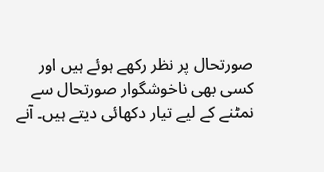صورتحال پر نظر رکھے ہوئے ہیں اور کسی بھی ناخوشگوار صورتحال سے نمٹنے کے لیے تیار دکھائی دیتے ہیں۔ آنے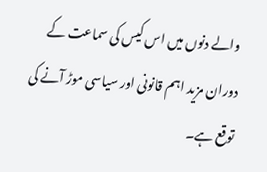والے دنوں میں اس کیس کی سماعت کے دوران مزید اہم قانونی اور سیاسی موڑ آنے کی توقع ہے۔